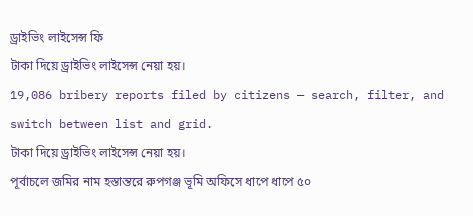ড্রাইভিং লাইসেন্স ফি
টাকা দিয়ে ড্রাইভিং লাইসেন্স নেয়া হয়।
19,086 bribery reports filed by citizens — search, filter, and switch between list and grid.
টাকা দিয়ে ড্রাইভিং লাইসেন্স নেয়া হয়।
পূর্বাচলে জমির নাম হস্তান্তরে রুপগঞ্জ ভূমি অফিসে ধাপে ধাপে ৫০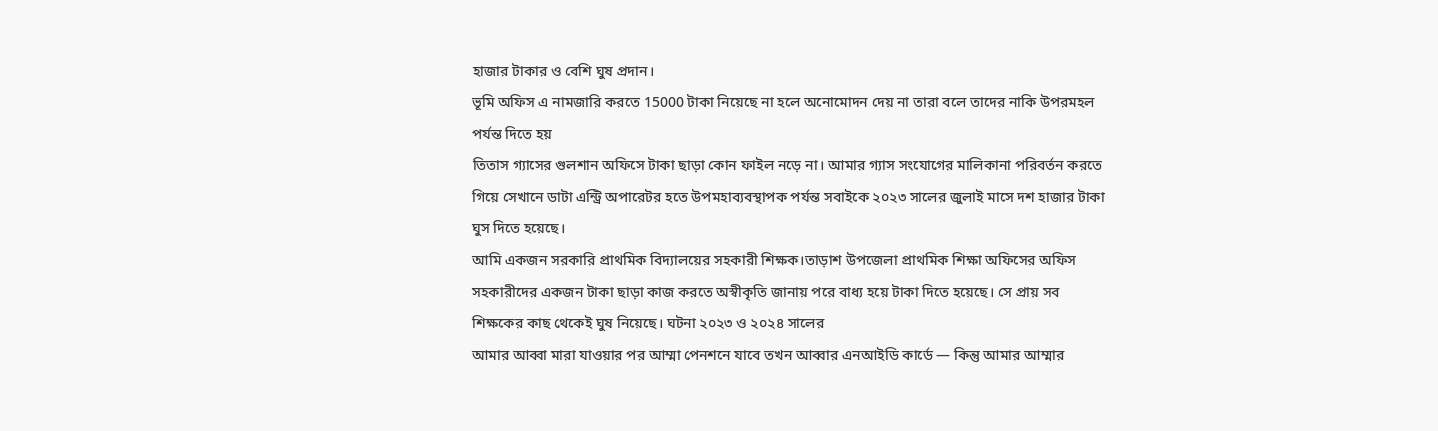হাজার টাকার ও বেশি ঘুষ প্রদান।
ভূমি অফিস এ নামজারি করতে 15000 টাকা নিয়েছে না হলে অনোমোদন দেয় না তারা বলে তাদের নাকি উপরমহল পর্যন্ত দিতে হয়
তিতাস গ্যাসের গুলশান অফিসে টাকা ছাড়া কোন ফাইল নড়ে না। আমার গ্যাস সংযোগের মালিকানা পরিবর্তন করতে গিয়ে সেখানে ডাটা এন্ট্রি অপারেটর হতে উপমহাব্যবস্থাপক পর্যন্ত সবাইকে ২০২৩ সালের জুলাই মাসে দশ হাজার টাকা ঘুস দিতে হয়েছে।
আমি একজন সরকারি প্রাথমিক বিদ্যালয়ের সহকারী শিক্ষক।তাড়াশ উপজেলা প্রাথমিক শিক্ষা অফিসের অফিস সহকারীদের একজন টাকা ছাড়া কাজ করতে অস্বীকৃতি জানায় পরে বাধ্য হয়ে টাকা দিতে হয়েছে। সে প্রায় সব শিক্ষকের কাছ থেকেই ঘুষ নিয়েছে। ঘটনা ২০২৩ ও ২০২৪ সালের
আমার আব্বা মারা যাওয়ার পর আম্মা পেনশনে যাবে তখন আব্বার এনআইডি কার্ডে — কিন্তু আমার আম্মার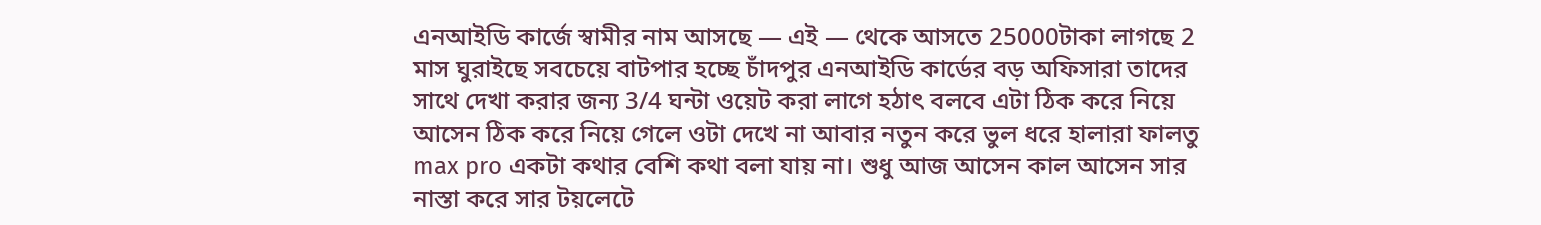এনআইডি কার্জে স্বামীর নাম আসছে — এই — থেকে আসতে 25000টাকা লাগছে 2 মাস ঘুরাইছে সবচেয়ে বাটপার হচ্ছে চাঁদপুর এনআইডি কার্ডের বড় অফিসারা তাদের সাথে দেখা করার জন্য 3/4 ঘন্টা ওয়েট করা লাগে হঠাৎ বলবে এটা ঠিক করে নিয়ে আসেন ঠিক করে নিয়ে গেলে ওটা দেখে না আবার নতুন করে ভুল ধরে হালারা ফালতু max pro একটা কথার বেশি কথা বলা যায় না। শুধু আজ আসেন কাল আসেন সার নাস্তা করে সার টয়লেটে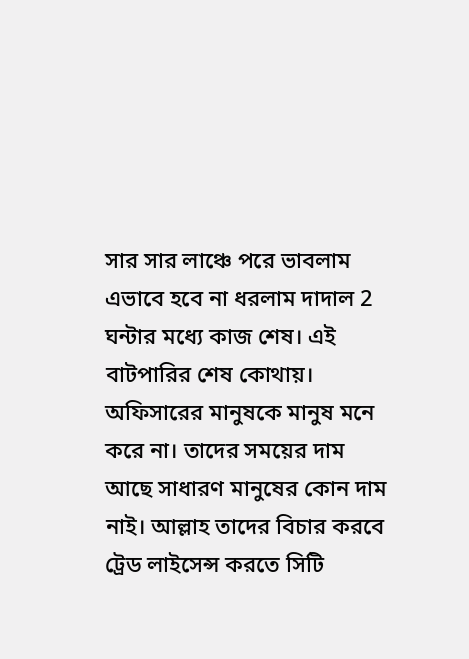সার সার লাঞ্চে পরে ভাবলাম এভাবে হবে না ধরলাম দাদাল 2 ঘন্টার মধ্যে কাজ শেষ। এই বাটপারির শেষ কোথায়। অফিসারের মানুষকে মানুষ মনে করে না। তাদের সময়ের দাম আছে সাধারণ মানুষের কোন দাম নাই। আল্লাহ তাদের বিচার করবে
ট্রেড লাইসেন্স করতে সিটি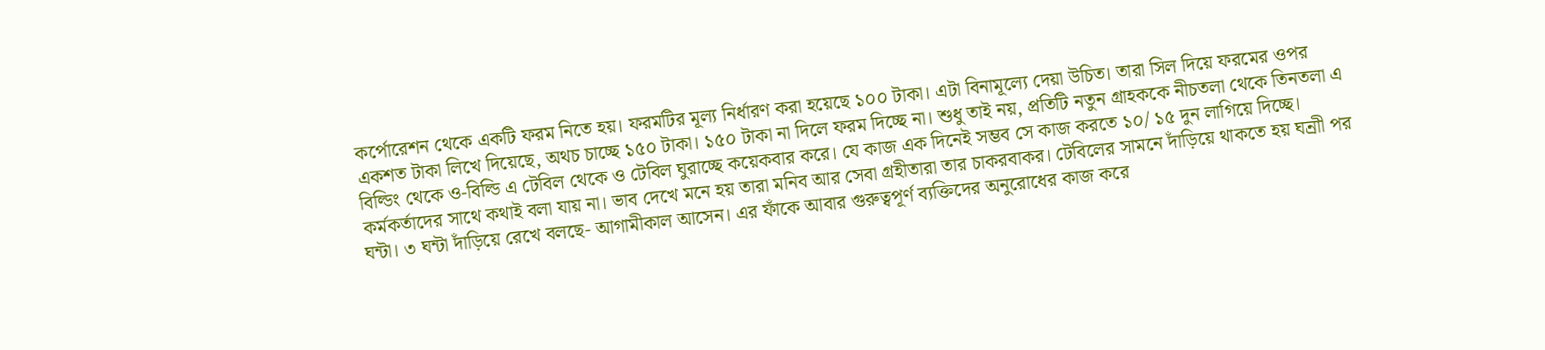কর্পোরেশন থেকে একটি ফরম নিতে হয়। ফরমটির মূল্য নির্ধারণ করা হয়েছে ১০০ টাকা। এটা বিনামূল্যে দেয়া উচিত। তারা সিল দিয়ে ফরমের ওপর একশত টাকা লিখে দিয়েছে, অথচ চাচ্ছে ১৫০ টাকা। ১৫০ টাকা না দিলে ফরম দিচ্ছে না। শুধু তাই নয়, প্রতিটি নতুন গ্রাহককে নীচতলা থেকে তিনতলা এ বিল্ডিং থেকে ও-বিল্ডি এ টেবিল থেকে ও টেবিল ঘুরাচ্ছে কয়েকবার করে। যে কাজ এক দিনেই সম্ভব সে কাজ করতে ১০/ ১৫ দুন লাগিয়ে দিচ্ছে। কর্মকর্তাদের সাথে কথাই বলা যায় না। ভাব দেখে মনে হয় তারা মনিব আর সেবা গ্রহীতারা তার চাকরবাকর। টেবিলের সামনে দাঁড়িয়ে থাকতে হয় ঘন্রাী পর ঘন্টা। ৩ ঘন্টা দাঁড়িয়ে রেখে বলছে- আগামীকাল আসেন। এর ফাঁকে আবার গুরুত্বপূর্ণ ব্যক্তিদের অনুরোধের কাজ করে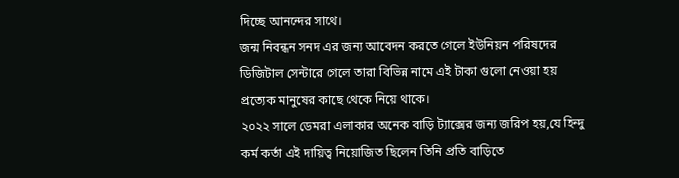দিচ্ছে আনন্দের সাথে।
জন্ম নিবন্ধন সনদ এর জন্য আবেদন করতে গেলে ইউনিয়ন পরিষদের ডিজিটাল সেন্টারে গেলে তারা বিভিন্ন নামে এই টাকা গুলো নেওয়া হয় প্রত্যেক মানুষের কাছে থেকে নিয়ে থাকে।
২০২২ সালে ডেমরা এলাকার অনেক বাড়ি ট্যাক্সের জন্য জরিপ হয়,যে হিন্দু কর্ম কর্তা এই দায়িত্ব নিয়োজিত ছিলেন তিনি প্রতি বাড়িতে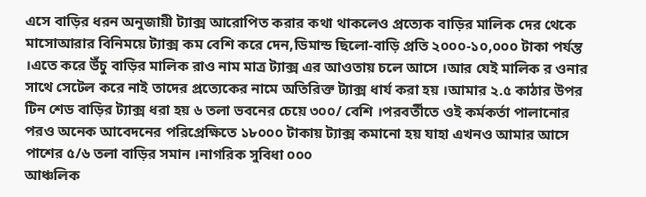এসে বাড়ির ধরন অনুজায়ী ট্যাক্স আরোপিত করার কথা থাকলেও প্রত্যেক বাড়ির মালিক দের থেকে মাসোআরার বিনিময়ে ট্যাক্স কম বেশি করে দেন,ডিমান্ড ছিলো-বাড়ি প্রতি ২০০০-১০,০০০ টাকা পর্যন্ত ।এতে করে উঁচু বাড়ির মালিক রাও নাম মাত্র ট্যাক্স এর আওতায় চলে আসে ।আর যেই মালিক র ওনার সাথে সেটেল করে নাই তাদের প্রত্যেকের নামে অতিরিক্ত ট্যাক্স ধার্য করা হয় ।আমার ২.৫ কাঠার উপর টিন শেড বাড়ির ট্যাক্স ধরা হয় ৬ তলা ভবনের চেয়ে ৩০০/ বেশি ।পরবর্তীতে ওই কর্মকর্তা পালানোর পরও অনেক আবেদনের পরিপ্রেক্ষিতে ১৮০০০ টাকায় ট্যাক্স কমানো হয় যাহা এখনও আমার আসে পাশের ৫/৬ তলা বাড়ির সমান ।নাগরিক সুবিধা ০০০
আঞ্চলিক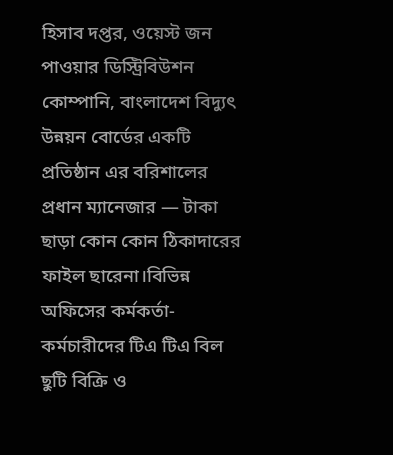হিসাব দপ্তর, ওয়েস্ট জন পাওয়ার ডিস্ট্রিবিউশন কোম্পানি, বাংলাদেশ বিদ্যুৎ উন্নয়ন বোর্ডের একটি প্রতিষ্ঠান এর বরিশালের প্রধান ম্যানেজার — টাকা ছাড়া কোন কোন ঠিকাদারের ফাইল ছারেনা।বিভিন্ন অফিসের কর্মকর্তা-কর্মচারীদের টিএ টিএ বিল ছুটি বিক্রি ও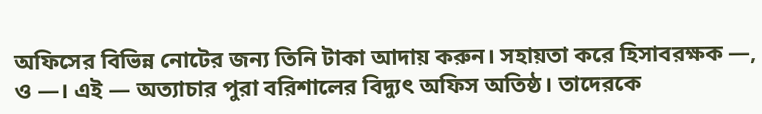অফিসের বিভিন্ন নোটের জন্য তিনি টাকা আদায় করুন। সহায়তা করে হিসাবরক্ষক —, ও —। এই — অত্যাচার পুরা বরিশালের বিদ্যুৎ অফিস অতিষ্ঠ। তাদেরকে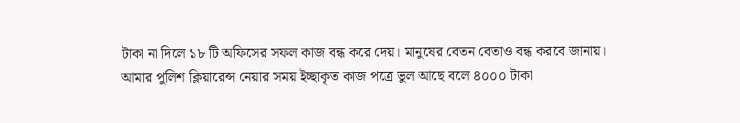টাকা না দিলে ১৮ টি অফিসের সফল কাজ বন্ধ করে দেয়। মানুষের বেতন বেতাও বন্ধ করবে জানায়।
আমার পুলিশ ক্লিয়ারেন্স নেয়ার সময় ইচ্ছাকৃত কাজ পত্রে ভুল আছে বলে ৪০০০ টাকা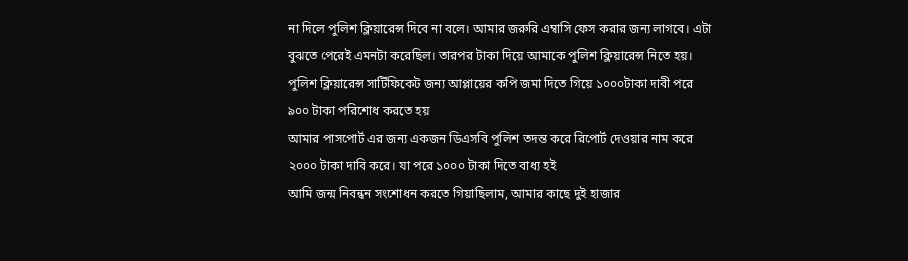না দিলে পুলিশ ক্লিয়ারেন্স দিবে না বলে। আমার জরুরি এম্বাসি ফেস করার জন্য লাগবে। এটা বুঝতে পেরেই এমনটা করেছিল। তারপর টাকা দিয়ে আমাকে পুলিশ ক্লিয়ারেন্স নিতে হয়।
পুলিশ ক্লিয়ারেন্স সার্টিফিকেট জন্য আপ্লায়ের কপি জমা দিতে গিয়ে ১০০০টাকা দাবী পরে ৯০০ টাকা পরিশোধ করতে হয়
আমার পাসপোর্ট এর জন্য একজন ডিএসবি পুলিশ তদন্ত করে রিপোর্ট দেওয়ার নাম করে ২০০০ টাকা দাবি করে। যা পরে ১০০০ টাকা দিতে বাধ্য হই
আমি জন্ম নিবন্ধন সংশোধন করতে গিয়াছিলাম, আমার কাছে দুই হাজার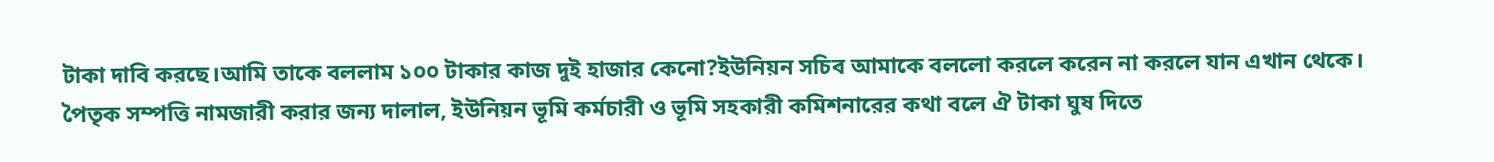টাকা দাবি করছে।আমি তাকে বললাম ১০০ টাকার কাজ দুই হাজার কেনো?ইউনিয়ন সচিব আমাকে বললো করলে করেন না করলে যান এখান থেকে।
পৈতৃক সম্পত্তি নামজারী করার জন্য দালাল, ইউনিয়ন ভূমি কর্মচারী ও ভূমি সহকারী কমিশনারের কথা বলে ঐ টাকা ঘুষ দিতে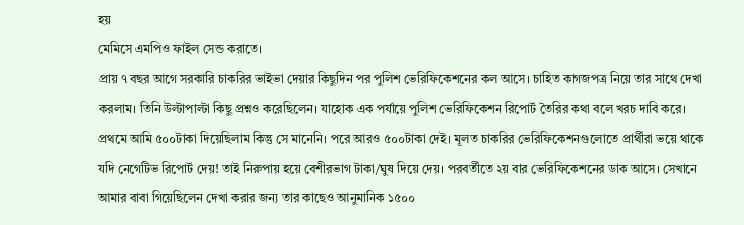হয়
মেমিসে এমপিও ফাইল সেন্ড করাতে।
প্রায় ৭ বছর আগে সরকারি চাকরির ভাইভা দেয়ার কিছুদিন পর পুলিশ ভেরিফিকেশনের কল আসে। চাহিত কাগজপত্র নিয়ে তার সাথে দেখা করলাম। তিনি উল্টাপাল্টা কিছু প্রশ্নও করেছিলেন। যাহোক এক পর্যায়ে পুলিশ ভেরিফিকেশন রিপোর্ট তৈরির কথা বলে খরচ দাবি করে। প্রথমে আমি ৫০০টাকা দিয়েছিলাম কিন্তু সে মানেনি। পরে আরও ৫০০টাকা দেই। মূলত চাকরির ভেরিফিকেশনগুলোতে প্রার্থীরা ভয়ে থাকে যদি নেগেটিভ রিপোর্ট দেয়! তাই নিরুপায় হয়ে বেশীরভাগ টাকা/ঘুষ দিয়ে দেয়। পরবর্তীতে ২য় বার ভেরিফিকেশনের ডাক আসে। সেখানে আমার বাবা গিয়েছিলেন দেখা করার জন্য তার কাছেও আনুমানিক ১৫০০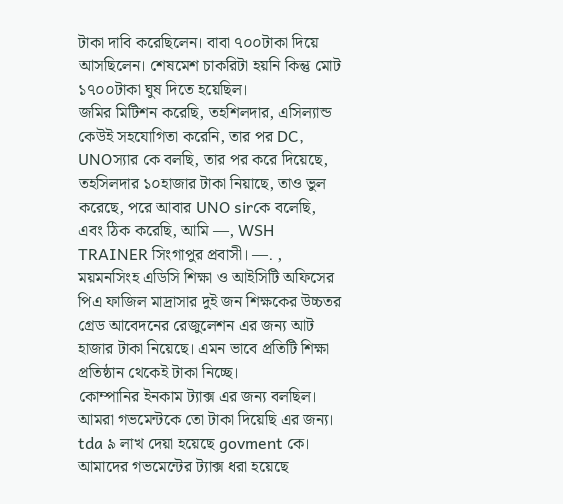টাকা দাবি করেছিলেন। বাবা ৭০০টাকা দিয়ে আসছিলেন। শেষমেশ চাকরিটা হয়নি কিন্তু মোট ১৭০০টাকা ঘুষ দিতে হয়েছিল।
জমির মিটিশন করেছি, তহশিলদার, এসিল্যান্ড কেউই সহযোগিতা করেনি, তার পর DC, UNOস্যার কে বলছি, তার পর করে দিয়েছে, তহসিলদার ১০হাজার টাকা নিয়াছে, তাও ভুল করেছে, পরে আবার UNO sirকে বলেছি, এবং ঠিক করেছি, আমি —, WSH TRAINER সিংগাপুর প্রবাসী। —. ,
ময়মনসিংহ এডিসি শিক্ষা ও আইসিটি অফিসের পিএ ফাজিল মাদ্রাসার দুই জন শিক্ষকের উচ্চতর গ্রেড আবেদনের রেজুলেশন এর জন্য আট হাজার টাকা নিয়েছে। এমন ভাবে প্রতিটি শিক্ষা প্রতিষ্ঠান থেকেই টাকা নিচ্ছে।
কোম্পানির ইনকাম ট্যাক্স এর জন্য বলছিল। আমরা গভমেন্টকে তো টাকা দিয়েছি এর জন্য। tda ৯ লাখ দেয়া হয়েছে govment কে। আমাদের গভমেন্টের ট্যাক্স ধরা হয়েছে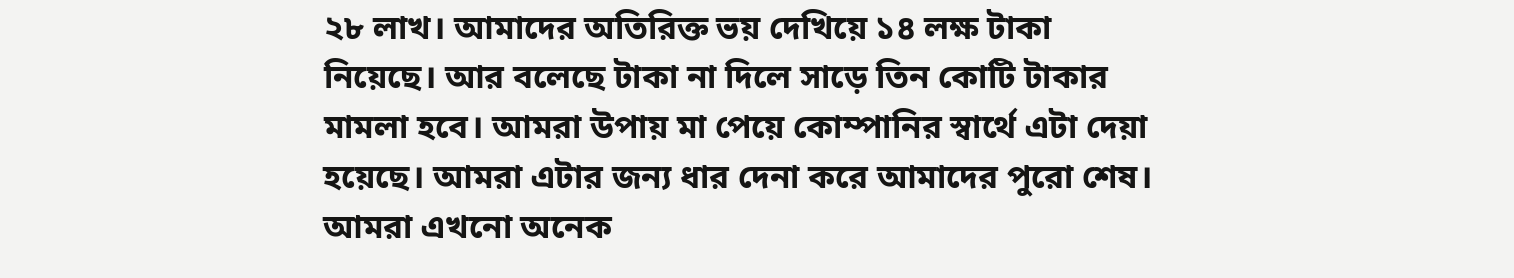২৮ লাখ। আমাদের অতিরিক্ত ভয় দেখিয়ে ১৪ লক্ষ টাকা নিয়েছে। আর বলেছে টাকা না দিলে সাড়ে তিন কোটি টাকার মামলা হবে। আমরা উপায় মা পেয়ে কোম্পানির স্বার্থে এটা দেয়া হয়েছে। আমরা এটার জন্য ধার দেনা করে আমাদের পুরো শেষ। আমরা এখনো অনেক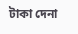টাকা দেনা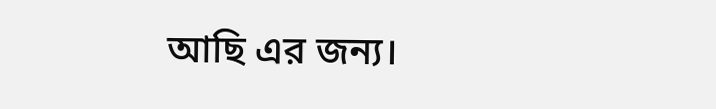আছি এর জন্য।